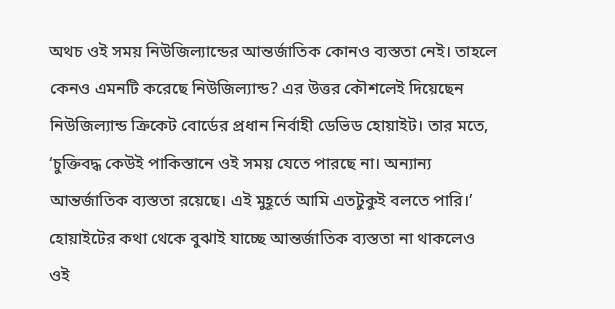অথচ ওই সময় নিউজিল্যান্ডের আন্তর্জাতিক কোনও ব্যস্ততা নেই। তাহলে কেনও এমনটি করেছে নিউজিল্যান্ড? এর উত্তর কৌশলেই দিয়েছেন নিউজিল্যান্ড ক্রিকেট বোর্ডের প্রধান নির্বাহী ডেভিড হোয়াইট। তার মতে, ‘চুক্তিবদ্ধ কেউই পাকিস্তানে ওই সময় যেতে পারছে না। অন্যান্য আন্তর্জাতিক ব্যস্ততা রয়েছে। এই মুহূর্তে আমি এতটুকুই বলতে পারি।’
হোয়াইটের কথা থেকে বুঝাই যাচ্ছে আন্তর্জাতিক ব্যস্ততা না থাকলেও ওই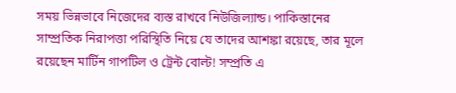সময় ভিন্নভাবে নিজেদের ব্যস্ত রাখবে নিউজিল্যান্ড। পাকিস্তানের সাম্প্রতিক নিরাপত্তা পরিস্থিতি নিয়ে যে তাদের আশঙ্কা রয়েছে, তার মূলে রয়েছেন মার্টিন গাপটিল ও ট্রেন্ট বোল্ট! সম্প্রতি এ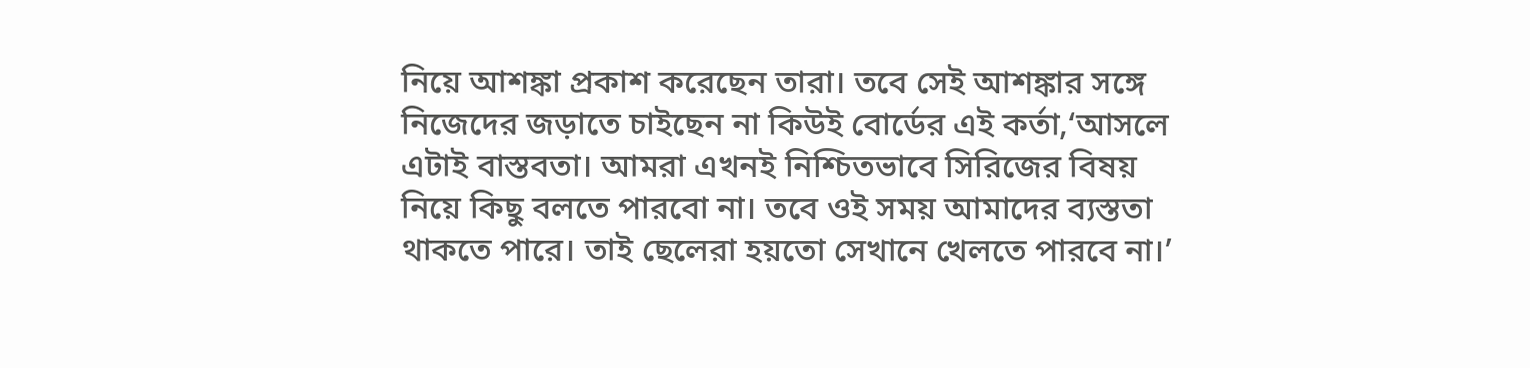নিয়ে আশঙ্কা প্রকাশ করেছেন তারা। তবে সেই আশঙ্কার সঙ্গে নিজেদের জড়াতে চাইছেন না কিউই বোর্ডের এই কর্তা,‘আসলে এটাই বাস্তবতা। আমরা এখনই নিশ্চিতভাবে সিরিজের বিষয় নিয়ে কিছু বলতে পারবো না। তবে ওই সময় আমাদের ব্যস্ততা থাকতে পারে। তাই ছেলেরা হয়তো সেখানে খেলতে পারবে না।’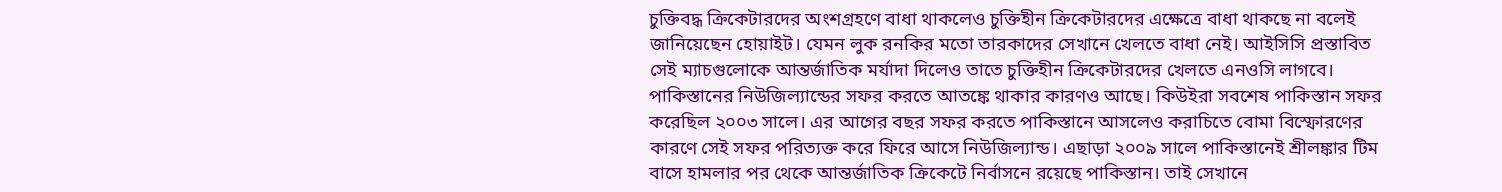চুক্তিবদ্ধ ক্রিকেটারদের অংশগ্রহণে বাধা থাকলেও চুক্তিহীন ক্রিকেটারদের এক্ষেত্রে বাধা থাকছে না বলেই জানিয়েছেন হোয়াইট। যেমন লুক রনকির মতো তারকাদের সেখানে খেলতে বাধা নেই। আইসিসি প্রস্তাবিত সেই ম্যাচগুলোকে আন্তর্জাতিক মর্যাদা দিলেও তাতে চুক্তিহীন ক্রিকেটারদের খেলতে এনওসি লাগবে।
পাকিস্তানের নিউজিল্যান্ডের সফর করতে আতঙ্কে থাকার কারণও আছে। কিউইরা সবশেষ পাকিস্তান সফর করেছিল ২০০৩ সালে। এর আগের বছর সফর করতে পাকিস্তানে আসলেও করাচিতে বোমা বিস্ফোরণের কারণে সেই সফর পরিত্যক্ত করে ফিরে আসে নিউজিল্যান্ড। এছাড়া ২০০৯ সালে পাকিস্তানেই শ্রীলঙ্কার টিম বাসে হামলার পর থেকে আন্তর্জাতিক ক্রিকেটে নির্বাসনে রয়েছে পাকিস্তান। তাই সেখানে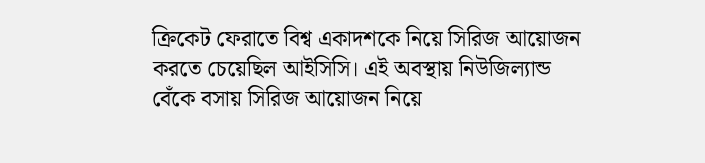ক্রিকেট ফেরাতে বিশ্ব একাদশকে নিয়ে সিরিজ আয়োজন করতে চেয়েছিল আইসিসি। এই অবস্থায় নিউজিল্যান্ড বেঁকে বসায় সিরিজ আয়োজন নিয়ে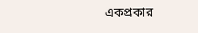একপ্রকার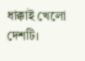ধাক্কাই খেলো দেশটি।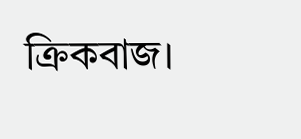ক্রিকবাজ।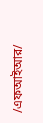/এফআইআর/